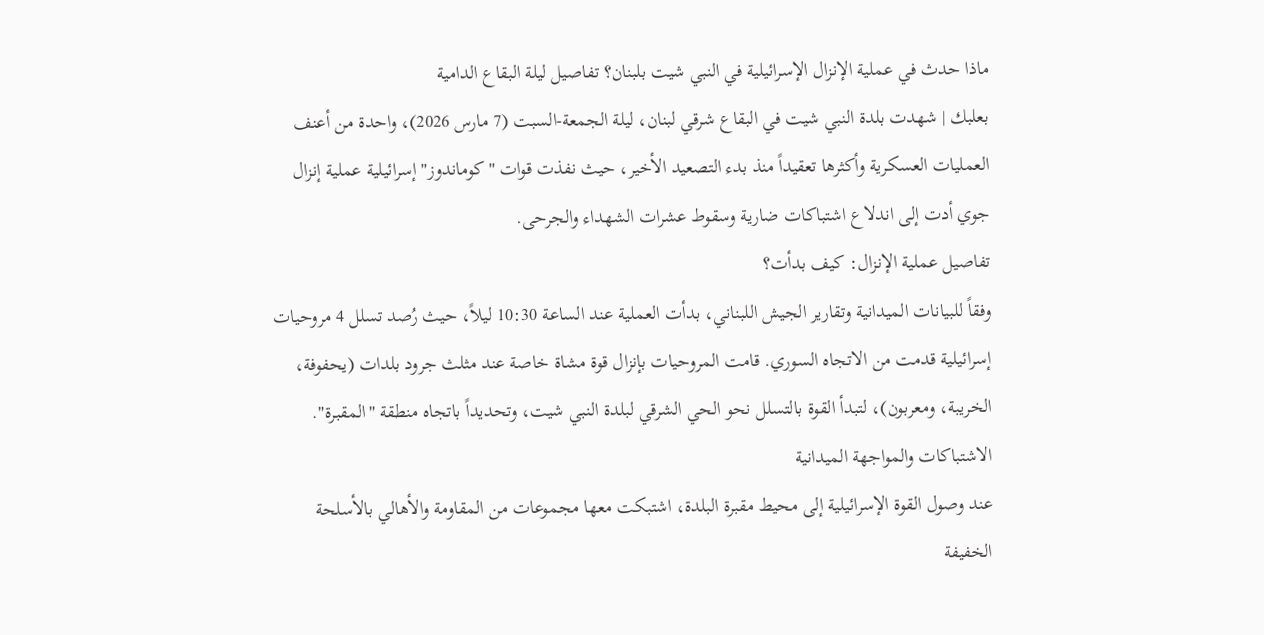ماذا حدث في عملية الإنزال الإسرائيلية في النبي شيت بلبنان؟ تفاصيل ليلة البقاع الدامية
بعلبك | شهدت بلدة النبي شيت في البقاع شرقي لبنان، ليلة الجمعة-السبت (7 مارس 2026)، واحدة من أعنف العمليات العسكرية وأكثرها تعقيداً منذ بدء التصعيد الأخير، حيث نفذت قوات "كوماندوز" إسرائيلية عملية إنزال جوي أدت إلى اندلاع اشتباكات ضارية وسقوط عشرات الشهداء والجرحى.
تفاصيل عملية الإنزال: كيف بدأت؟
وفقاً للبيانات الميدانية وتقارير الجيش اللبناني، بدأت العملية عند الساعة 10:30 ليلاً، حيث رُصد تسلل 4 مروحيات إسرائيلية قدمت من الاتجاه السوري. قامت المروحيات بإنزال قوة مشاة خاصة عند مثلث جرود بلدات (يحفوفة، الخريبة، ومعربون)، لتبدأ القوة بالتسلل نحو الحي الشرقي لبلدة النبي شيت، وتحديداً باتجاه منطقة "المقبرة".
الاشتباكات والمواجهة الميدانية
عند وصول القوة الإسرائيلية إلى محيط مقبرة البلدة، اشتبكت معها مجموعات من المقاومة والأهالي بالأسلحة الخفيفة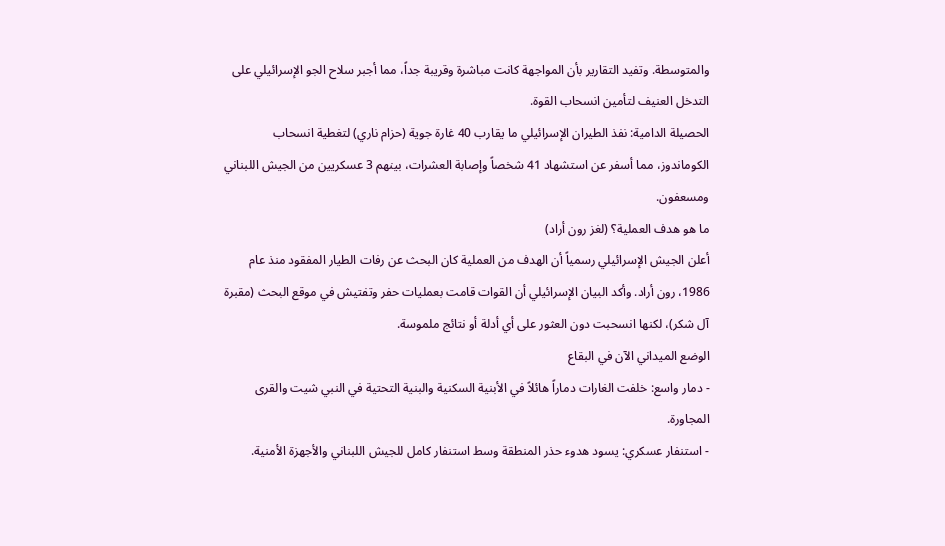والمتوسطة. وتفيد التقارير بأن المواجهة كانت مباشرة وقريبة جداً، مما أجبر سلاح الجو الإسرائيلي على التدخل العنيف لتأمين انسحاب القوة.
الحصيلة الدامية: نفذ الطيران الإسرائيلي ما يقارب 40 غارة جوية (حزام ناري) لتغطية انسحاب الكوماندوز، مما أسفر عن استشهاد 41 شخصاً وإصابة العشرات، بينهم 3 عسكريين من الجيش اللبناني ومسعفون.
ما هو هدف العملية؟ (لغز رون أراد)
أعلن الجيش الإسرائيلي رسمياً أن الهدف من العملية كان البحث عن رفات الطيار المفقود منذ عام 1986، رون أراد. وأكد البيان الإسرائيلي أن القوات قامت بعمليات حفر وتفتيش في موقع البحث (مقبرة آل شكر)، لكنها انسحبت دون العثور على أي أدلة أو نتائج ملموسة.
الوضع الميداني الآن في البقاع
- دمار واسع: خلفت الغارات دماراً هائلاً في الأبنية السكنية والبنية التحتية في النبي شيت والقرى المجاورة.
- استنفار عسكري: يسود هدوء حذر المنطقة وسط استنفار كامل للجيش اللبناني والأجهزة الأمنية.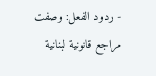- ردود الفعل: وصفت مراجع قانونية لبنانية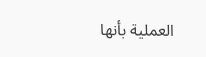العملية بأنها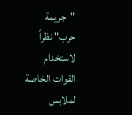"جريمة حرب" نظراً لاستخدام القوات الخاصة لملابس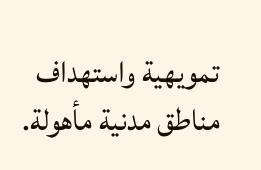تمويهية واستهداف مناطق مدنية مأهولة.